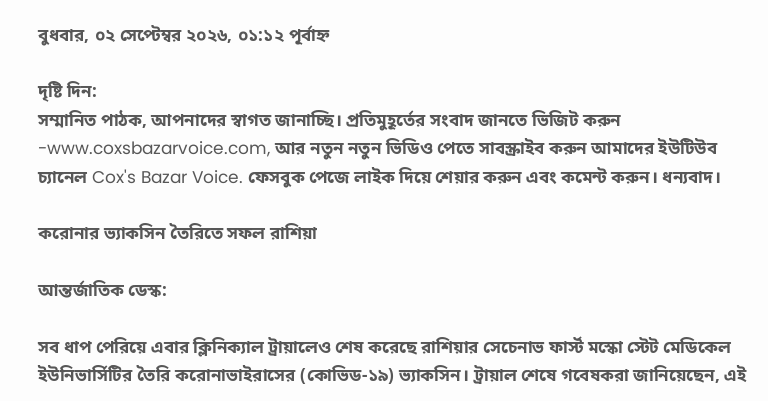বুধবার, ০২ সেপ্টেম্বর ২০২৬, ০১:১২ পূর্বাহ্ন

দৃষ্টি দিন:
সম্মানিত পাঠক, আপনাদের স্বাগত জানাচ্ছি। প্রতিমুহূর্তের সংবাদ জানতে ভিজিট করুন -www.coxsbazarvoice.com, আর নতুন নতুন ভিডিও পেতে সাবস্ক্রাইব করুন আমাদের ইউটিউব চ্যানেল Cox's Bazar Voice. ফেসবুক পেজে লাইক দিয়ে শেয়ার করুন এবং কমেন্ট করুন। ধন্যবাদ।

করোনার ভ্যাকসিন তৈরিতে সফল রাশিয়া

আন্তর্জাতিক ডেস্ক:

সব ধাপ পেরিয়ে এবার ক্লিনিক্যাল ট্রায়ালেও শেষ করেছে রাশিয়ার সেচেনাভ ফার্স্ট মস্কো স্টেট মেডিকেল ইউনিভার্সিটির তৈরি করোনাভাইরাসের (কোভিড-১৯) ভ্যাকসিন। ট্রায়াল শেষে গবেষকরা জানিয়েছেন, এই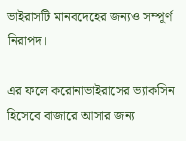ভাইরাসটি মানবদেহের জন্যও সম্পূর্ণ নিরাপদ।

এর ফলে করোনাভাইরাসের ভ্যাকসিন হিসেবে বাজারে আসার জন্য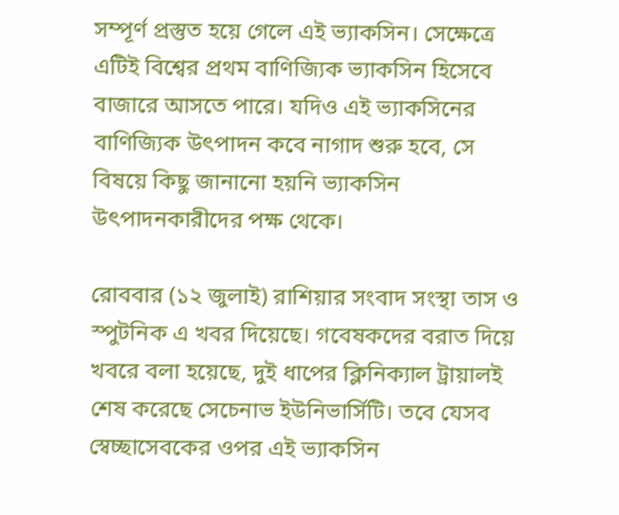সম্পূর্ণ প্রস্তুত হয়ে গেলে এই ভ্যাকসিন। সেক্ষেত্রে এটিই বিশ্বের প্রথম বাণিজ্যিক ভ্যাকসিন হিসেবে বাজারে আসতে পারে। যদিও এই ভ্যাকসিনের বাণিজ্যিক উৎপাদন কবে নাগাদ শুরু হবে, সে বিষয়ে কিছু জানানো হয়নি ভ্যাকসিন উৎপাদনকারীদের পক্ষ থেকে।

রোববার (১২ জুলাই) রাশিয়ার সংবাদ সংস্থা তাস ও স্পুটনিক এ খবর দিয়েছে। গবেষকদের বরাত দিয়ে খবরে বলা হয়েছে, দুই ধাপের ক্লিনিক্যাল ট্রায়ালই শেষ করেছে সেচেনাভ ইউনিভার্সিটি। তবে যেসব স্বেচ্ছাসেবকের ওপর এই ভ্যাকসিন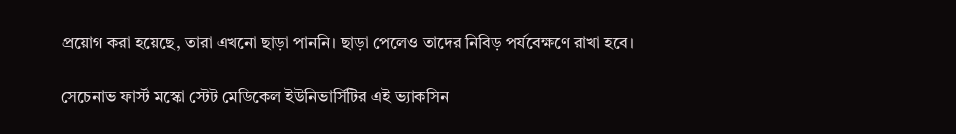প্রয়োগ করা হয়েছে, তারা এখনো ছাড়া পাননি। ছাড়া পেলেও তাদের নিবিড় পর্যবেক্ষণে রাখা হবে।

সেচেনাভ ফার্স্ট মস্কো স্টেট মেডিকেল ইউনিভার্সিটির এই ভ্যাকসিন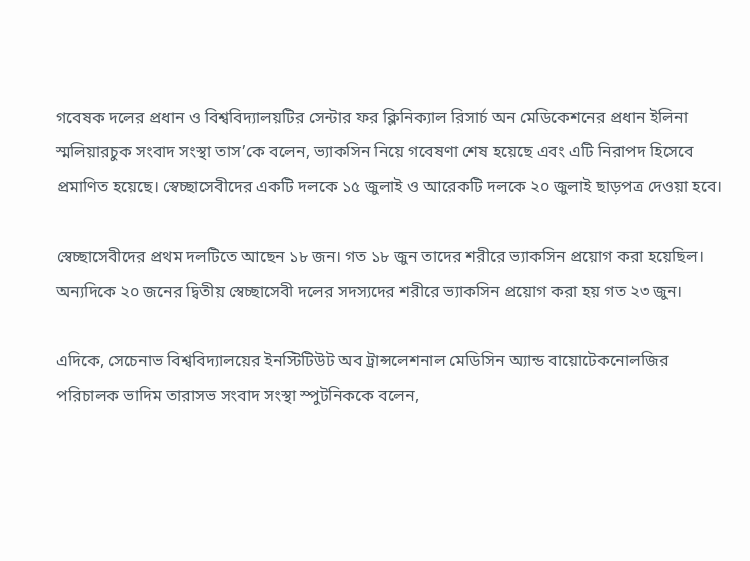গবেষক দলের প্রধান ও বিশ্ববিদ্যালয়টির সেন্টার ফর ক্লিনিক্যাল রিসার্চ অন মেডিকেশনের প্রধান ইলিনা স্মলিয়ারচুক সংবাদ সংস্থা তাস’কে বলেন, ভ্যাকসিন নিয়ে গবেষণা শেষ হয়েছে এবং এটি নিরাপদ হিসেবে প্রমাণিত হয়েছে। স্বেচ্ছাসেবীদের একটি দলকে ১৫ জুলাই ও আরেকটি দলকে ২০ জুলাই ছাড়পত্র দেওয়া হবে।

স্বেচ্ছাসেবীদের প্রথম দলটিতে আছেন ১৮ জন। গত ১৮ জুন তাদের শরীরে ভ্যাকসিন প্রয়োগ করা হয়েছিল। অন্যদিকে ২০ জনের দ্বিতীয় স্বেচ্ছাসেবী দলের সদস্যদের শরীরে ভ্যাকসিন প্রয়োগ করা হয় গত ২৩ জুন।

এদিকে, সেচেনাভ বিশ্ববিদ্যালয়ের ইনস্টিটিউট অব ট্রান্সলেশনাল মেডিসিন অ্যান্ড বায়োটেকনোলজির পরিচালক ভাদিম তারাসভ সংবাদ সংস্থা স্পুটনিককে বলেন,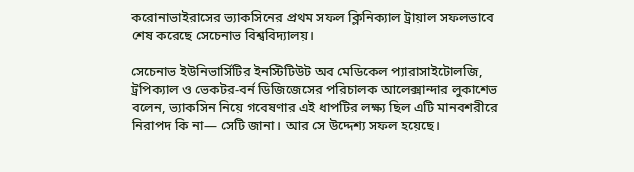করোনাভাইরাসের ভ্যাকসিনের প্রথম সফল ক্লিনিক্যাল ট্রায়াল সফলভাবে শেষ করেছে সেচেনাভ বিশ্ববিদ্যালয়।

সেচেনাভ ইউনিভার্সিটির ইনস্টিটিউট অব মেডিকেল প্যারাসাইটোলজি, ট্রপিক্যাল ও ভেকটর-বর্ন ডিজিজেসের পরিচালক আলেক্সান্দার লুকাশেভ বলেন, ভ্যাকসিন নিয়ে গবেষণার এই ধাপটির লক্ষ্য ছিল এটি মানবশরীরে নিরাপদ কি না— সেটি জানা। আর সে উদ্দেশ্য সফল হয়েছে।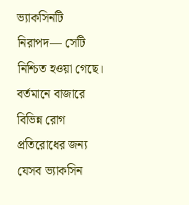ভ্যাকসিনটি নিরাপদ— সেটি নিশ্চিত হওয়া গেছে। বর্তমানে বাজারে বিভিন্ন রোগ প্রতিরোধের জন্য যেসব ভ্যাকসিন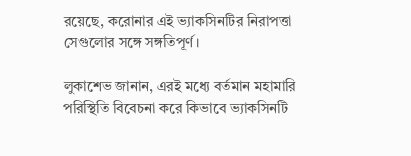রয়েছে, করোনার এই ভ্যাকসিনটির নিরাপত্তা সেগুলোর সঙ্গে সঙ্গতিপূর্ণ।

লুকাশেভ জানান, এরই মধ্যে বর্তমান মহামারি পরিস্থিতি বিবেচনা করে কিভাবে ভ্যাকসিনটি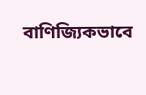বাণিজ্যিকভাবে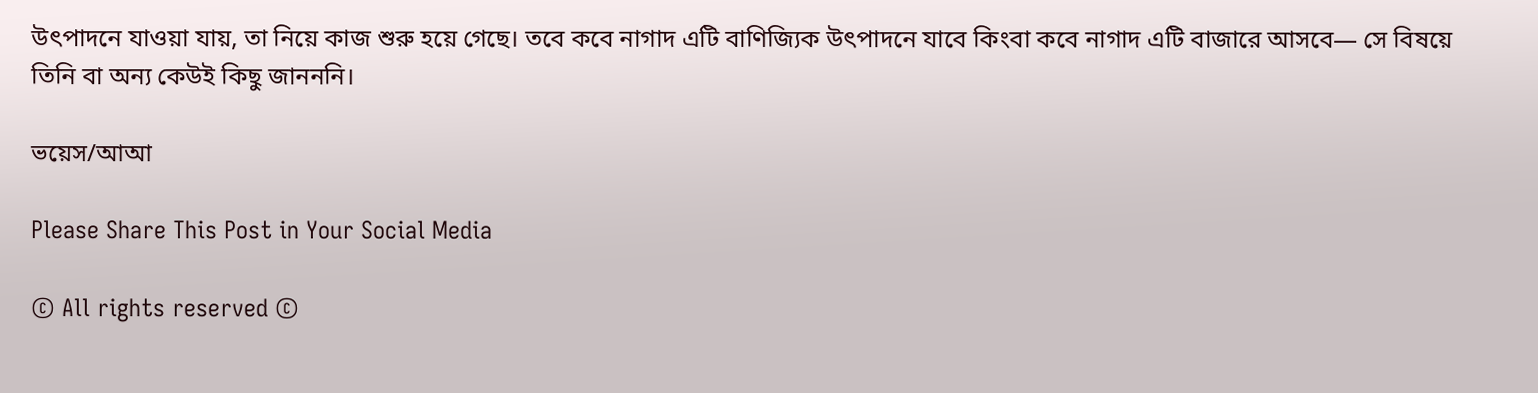উৎপাদনে যাওয়া যায়, তা নিয়ে কাজ শুরু হয়ে গেছে। তবে কবে নাগাদ এটি বাণিজ্যিক উৎপাদনে যাবে কিংবা কবে নাগাদ এটি বাজারে আসবে— সে বিষয়ে তিনি বা অন্য কেউই কিছু জানননি।

ভয়েস/আআ

Please Share This Post in Your Social Media

© All rights reserved ©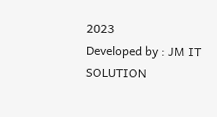2023
Developed by : JM IT SOLUTION